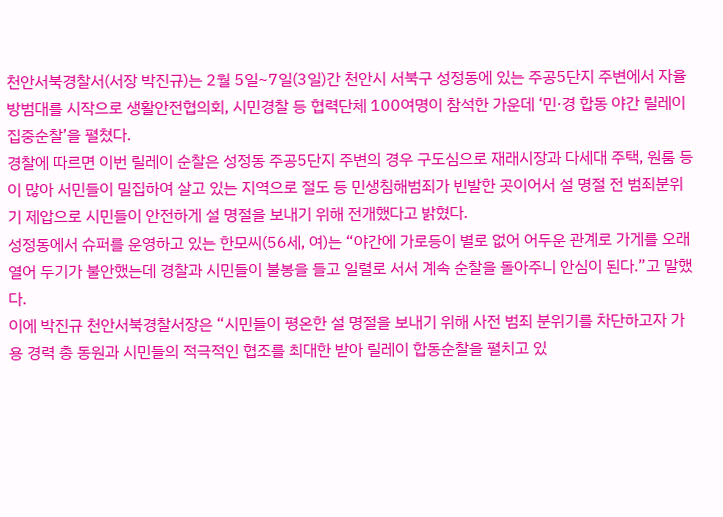천안서북경찰서(서장 박진규)는 2월 5일~7일(3일)간 천안시 서북구 성정동에 있는 주공5단지 주변에서 자율방범대를 시작으로 생활안전협의회, 시민경찰 등 협력단체 100여명이 참석한 가운데 ‘민·경 합동 야간 릴레이 집중순찰’을 펼쳤다.
경찰에 따르면 이번 릴레이 순찰은 성정동 주공5단지 주변의 경우 구도심으로 재래시장과 다세대 주택, 원룸 등이 많아 서민들이 밀집하여 살고 있는 지역으로 절도 등 민생침해범죄가 빈발한 곳이어서 설 명절 전 범죄분위기 제압으로 시민들이 안전하게 설 명절을 보내기 위해 전개했다고 밝혔다.
성정동에서 슈퍼를 운영하고 있는 한모씨(56세, 여)는 “야간에 가로등이 별로 없어 어두운 관계로 가게를 오래 열어 두기가 불안했는데 경찰과 시민들이 불봉을 들고 일렬로 서서 계속 순찰을 돌아주니 안심이 된다.”고 말했다.
이에 박진규 천안서북경찰서장은 “시민들이 평온한 설 명절을 보내기 위해 사전 범죄 분위기를 차단하고자 가용 경력 총 동원과 시민들의 적극적인 협조를 최대한 받아 릴레이 합동순찰을 펼치고 있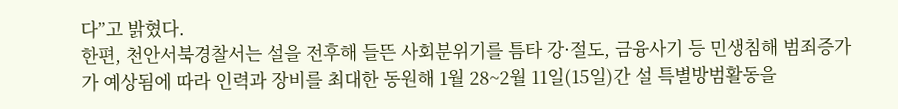다”고 밝혔다.
한편, 천안서북경찰서는 설을 전후해 들뜬 사회분위기를 틈타 강·절도, 금융사기 등 민생침해 범죄증가가 예상됨에 따라 인력과 장비를 최대한 동원해 1월 28~2월 11일(15일)간 설 특별방범활동을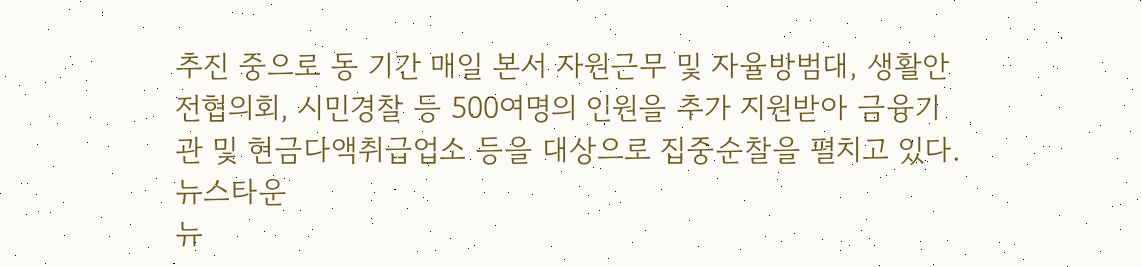추진 중으로 동 기간 매일 본서 자원근무 및 자율방범대, 생활안전협의회, 시민경찰 등 500여명의 인원을 추가 지원받아 금융기관 및 현금다액취급업소 등을 대상으로 집중순찰을 펼치고 있다.
뉴스타운
뉴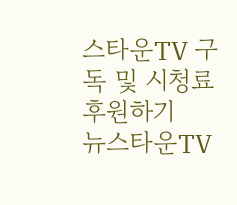스타운TV 구독 및 시청료 후원하기
뉴스타운TV